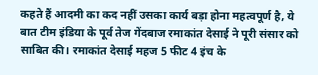कहते हैं आदमी का कद नहीं उसका कार्य बड़ा होना महत्वपूर्ण है, ये बात टीम इंडिया के पूर्व तेज गेंदबाज रमाकांत देसाई ने पूरी संसार को साबित की। रमाकांत देसाई महज 5 फीट 4 इंच के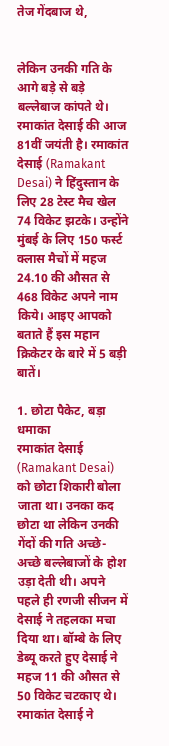तेज गेंदबाज थे,


लेकिन उनकी गति के आगे बड़े से बड़े बल्लेबाज कांपते थे। रमाकांत देसाई की आज 81वीं जयंती है। रमाकांत देसाई (Ramakant Desai) ने हिंदुस्तान के लिए 28 टेस्ट मैच खेल 74 विकेट झटके। उन्होंने मुंबई के लिए 150 फर्स्ट क्लास मैचों में महज 24.10 की औसत से 468 विकेट अपने नाम किये। आइए आपको बताते हैं इस महान क्रिकेटर के बारे में 5 बड़ी बातें।

1. छोटा पैकेट, बड़ा धमाका
रमाकांत देसाई (Ramakant Desai) को छोटा शिकारी बोला जाता था। उनका कद छोटा था लेकिन उनकी गेंदों की गति अच्छे-अच्छे बल्लेबाजों के होश उड़ा देती थी। अपने पहले ही रणजी सीजन में देसाई ने तहलका मचा दिया था। बॉम्बे के लिए डेब्यू करते हुए देसाई ने महज 11 की औसत से 50 विकेट चटकाए थे। रमाकांत देसाई ने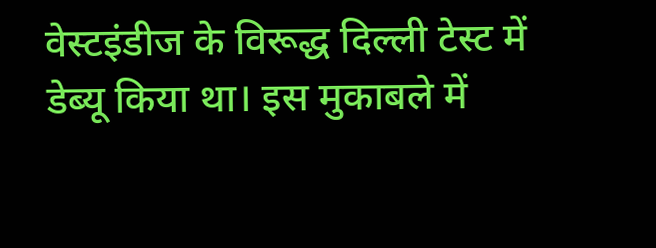वेस्टइंडीज के विरूद्ध दिल्ली टेस्ट में डेब्यू किया था। इस मुकाबले में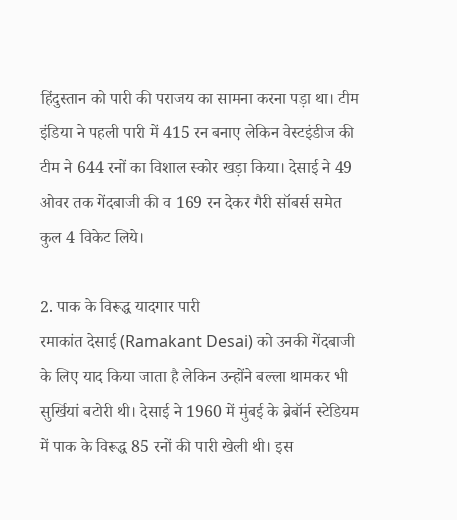हिंदुस्तान को पारी की पराजय का सामना करना पड़ा था। टीम इंडिया ने पहली पारी में 415 रन बनाए लेकिन वेस्टइंडीज की टीम ने 644 रनों का विशाल स्कोर खड़ा किया। देसाई ने 49 ओवर तक गेंदबाजी की व 169 रन देकर गैरी सॉबर्स समेत कुल 4 विकेट लिये।

2. पाक के विरूद्ध यादगार पारी
रमाकांत देसाई (Ramakant Desai) को उनकी गेंदबाजी के लिए याद किया जाता है लेकिन उन्होंने बल्ला थामकर भी सुर्खियां बटोरी थी। देसाई ने 1960 में मुंबई के ब्रेबॉर्न स्टेडियम में पाक के विरूद्ध 85 रनों की पारी खेली थी। इस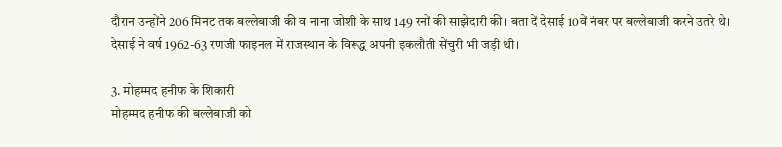दौरान उन्होंने 206 मिनट तक बल्लेबाजी की व नाना जोशी के साथ 149 रनों की साझेदारी की। बता दें देसाई 10वें नंबर पर बल्लेबाजी करने उतरे थे। देसाई ने वर्ष 1962-63 रणजी फाइनल में राजस्थान के विरूद्ध अपनी इकलौती सेंचुरी भी जड़ी थी।

3. मोहम्मद हनीफ के शिकारी
मोहम्मद हनीफ की बल्लेबाजी को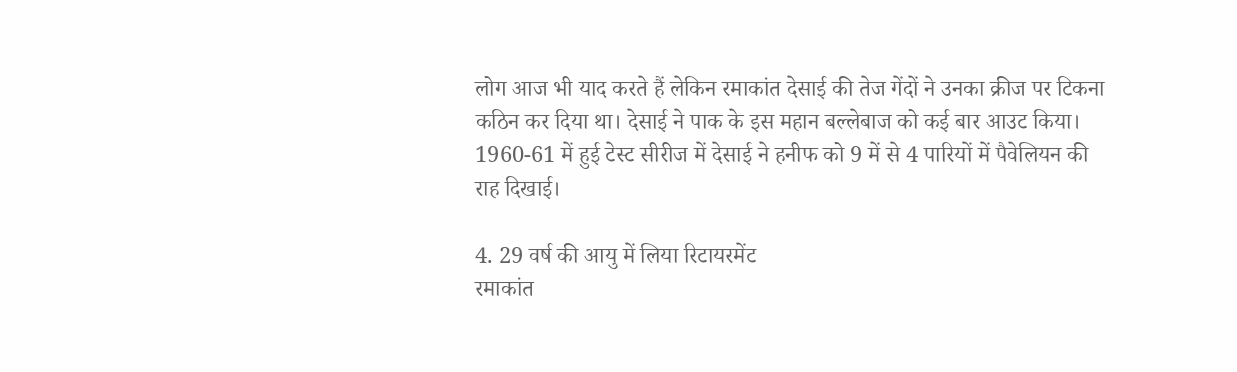लोग आज भी याद करते हैं लेकिन रमाकांत देसाई की तेज गेंदों ने उनका क्रीज पर टिकना कठिन कर दिया था। देसाई ने पाक के इस महान बल्लेबाज को कई बार आउट किया। 1960-61 में हुई टेस्ट सीरीज में देसाई ने हनीफ को 9 में से 4 पारियों में पैवेलियन की राह दिखाई।

4. 29 वर्ष की आयु में लिया रिटायरमेंट
रमाकांत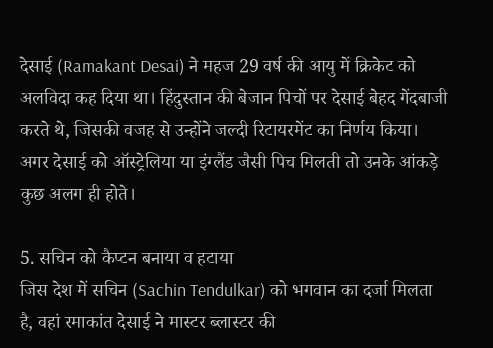देसाई (Ramakant Desai) ने महज 29 वर्ष की आयु में क्रिकेट को अलविदा कह दिया था। हिंदुस्तान की बेजान पिचों पर देसाई बेहद गेंदबाजी करते थे, जिसकी वजह से उन्होंने जल्दी रिटायरमेंट का निर्णय किया। अगर देसाई को ऑस्ट्रेलिया या इंग्लैंड जैसी पिच मिलती तो उनके आंकड़े कुछ अलग ही होते।

5. सचिन को कैप्टन बनाया व हटाया
जिस देश में सचिन (Sachin Tendulkar) को भगवान का दर्जा मिलता है, वहां रमाकांत देसाई ने मास्टर ब्लास्टर की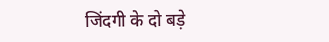जिंदगी के दो बड़े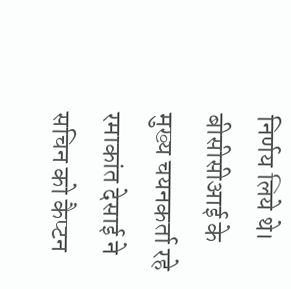निर्णय लिये थे। बीसीसीआई के मुख्य चयनकर्ता रहे रमाकांत देसाई ने सचिन को कैप्टन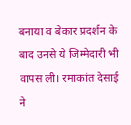बनाया व बेकार प्रदर्शन के बाद उनसे ये जिम्मेदारी भी वापस ली। रमाकांत देसाई ने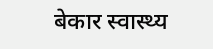बेकार स्वास्थ्य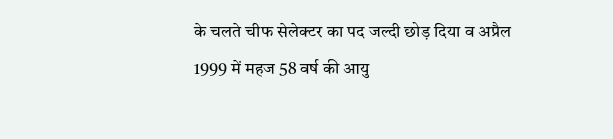के चलते चीफ सेलेक्टर का पद जल्दी छोड़ दिया व अप्रैल 1999 में महज 58 वर्ष की आयु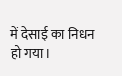में देसाई का निधन हो गया।